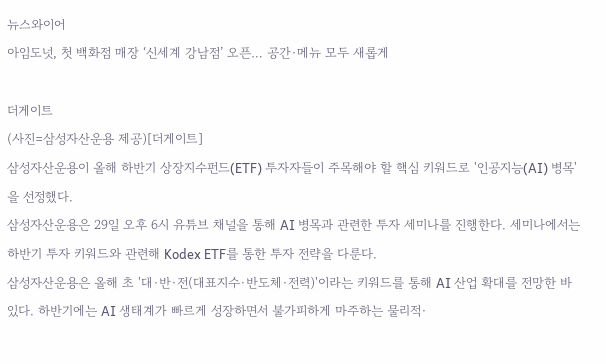뉴스와이어
아임도넛, 첫 백화점 매장 ‘신세계 강남점’ 오픈… 공간·메뉴 모두 새롭게

더게이트
(사진=삼성자산운용 제공)[더게이트]
삼성자산운용이 올해 하반기 상장지수펀드(ETF) 투자자들이 주목해야 할 핵심 키워드로 '인공지능(AI) 병목'을 선정했다.
삼성자산운용은 29일 오후 6시 유튜브 채널을 통해 AI 병목과 관련한 투자 세미나를 진행한다. 세미나에서는 하반기 투자 키워드와 관련해 Kodex ETF를 통한 투자 전략을 다룬다.
삼성자산운용은 올해 초 '대∙반∙전(대표지수∙반도체∙전력)'이라는 키워드를 통해 AI 산업 확대를 전망한 바 있다. 하반기에는 AI 생태계가 빠르게 성장하면서 불가피하게 마주하는 물리적·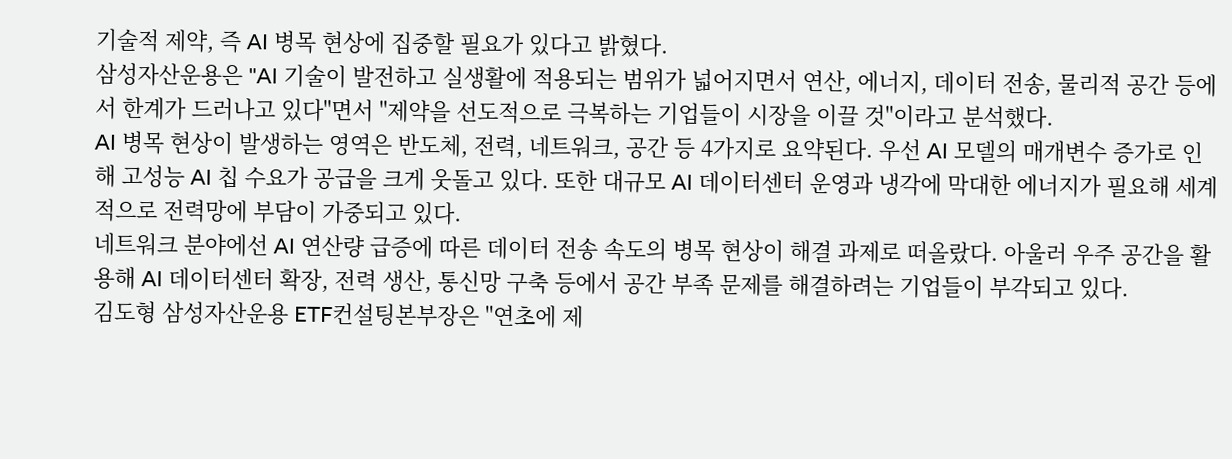기술적 제약, 즉 AI 병목 현상에 집중할 필요가 있다고 밝혔다.
삼성자산운용은 "AI 기술이 발전하고 실생활에 적용되는 범위가 넓어지면서 연산, 에너지, 데이터 전송, 물리적 공간 등에서 한계가 드러나고 있다"면서 "제약을 선도적으로 극복하는 기업들이 시장을 이끌 것"이라고 분석했다.
AI 병목 현상이 발생하는 영역은 반도체, 전력, 네트워크, 공간 등 4가지로 요약된다. 우선 AI 모델의 매개변수 증가로 인해 고성능 AI 칩 수요가 공급을 크게 웃돌고 있다. 또한 대규모 AI 데이터센터 운영과 냉각에 막대한 에너지가 필요해 세계적으로 전력망에 부담이 가중되고 있다.
네트워크 분야에선 AI 연산량 급증에 따른 데이터 전송 속도의 병목 현상이 해결 과제로 떠올랐다. 아울러 우주 공간을 활용해 AI 데이터센터 확장, 전력 생산, 통신망 구축 등에서 공간 부족 문제를 해결하려는 기업들이 부각되고 있다.
김도형 삼성자산운용 ETF컨설팅본부장은 "연초에 제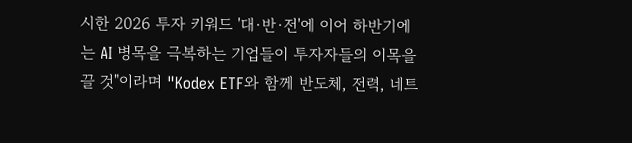시한 2026 투자 키워드 '대∙반∙전'에 이어 하반기에는 AI 병목을 극복하는 기업들이 투자자들의 이목을 끌 것"이라며 "Kodex ETF와 함께 반도체, 전력, 네트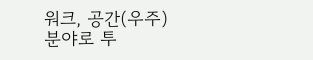워크, 공간(우주) 분야로 투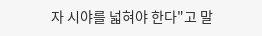자 시야를 넓혀야 한다"고 말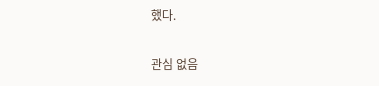했다.

관심 없음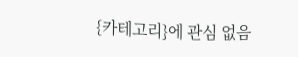{카테고리}에 관심 없음